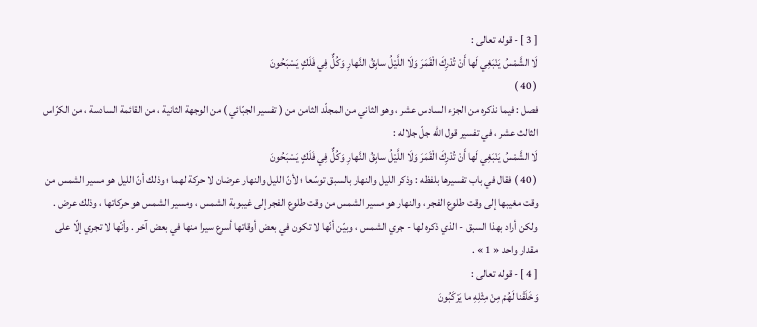[ 3 ] - قوله تعالى :
لَا الشَّمْسُ يَنْبَغِي لَها أَنْ تُدْرِكَ الْقَمَرَ وَلَا اللَّيْلُ سابِقُ النَّهارِ وَكُلٌّ فِي فَلَكٍ يَسْبَحُونَ
( 40 )
فصل : فيما نذكره من الجزء السادس عشر ، وهو الثاني من المجلّد الثامن من ( تفسير الجبّائي ) من الوجهة الثانية ، من القائمة السادسة ، من الكرّاس الثالث عشر ، في تفسير قول اللّه جلّ جلاله :
لَا الشَّمْسُ يَنْبَغِي لَها أَنْ تُدْرِكَ الْقَمَرَ وَلَا اللَّيْلُ سابِقُ النَّهارِ وَكُلٌّ فِي فَلَكٍ يَسْبَحُونَ
( 40 ) فقال في باب تفسيرها بلفظه : وذكر الليل والنهار بالسبق توسّعا ؛ لأنّ الليل والنهار عرضان لا حركة لهما ؛ وذلك أنّ الليل هو مسير الشمس من وقت مغيبها إلى وقت طلوع الفجر ، والنهار هو مسير الشمس من وقت طلوع الفجر إلى غيبوبة الشمس ، ومسير الشمس هو حركاتها ، وذلك عرض . ولكن أراد بهذا السبق - الذي ذكره لها - جري الشمس ، وبيّن أنّها لا تكون في بعض أوقاتها أسرع سيرا منها في بعض آخر . وأنّها لا تجري إلّا على مقدار واحد « 1 » .
[ 4 ] - قوله تعالى :
وَخَلَقْنا لَهُمْ مِنْ مِثْلِهِ ما يَرْكَبُونَ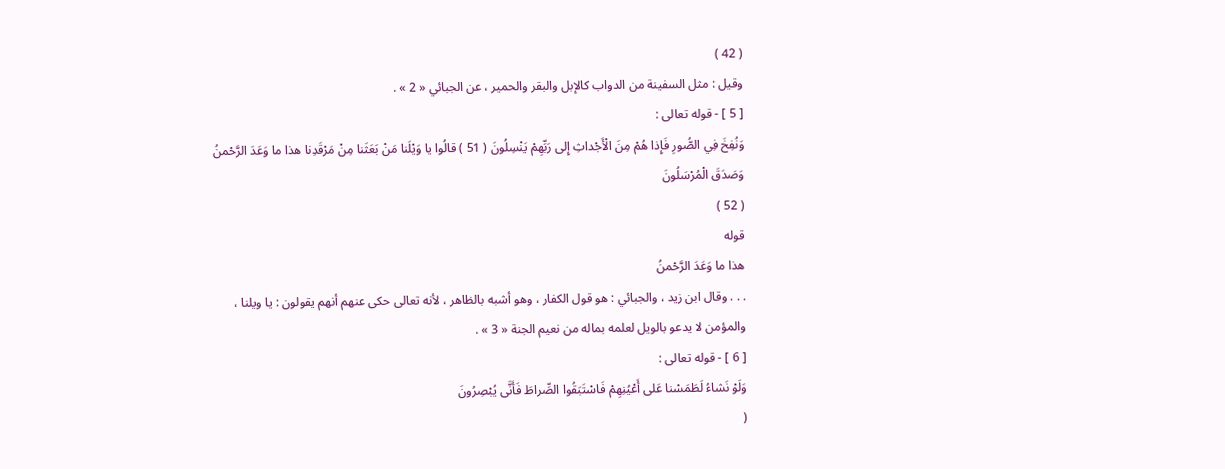( 42 )
وقيل : مثل السفينة من الدواب كالإبل والبقر والحمير ، عن الجبائي « 2 » .
[ 5 ] - قوله تعالى :
وَنُفِخَ فِي الصُّورِ فَإِذا هُمْ مِنَ الْأَجْداثِ إِلى رَبِّهِمْ يَنْسِلُونَ ( 51 ) قالُوا يا وَيْلَنا مَنْ بَعَثَنا مِنْ مَرْقَدِنا هذا ما وَعَدَ الرَّحْمنُ وَصَدَقَ الْمُرْسَلُونَ
( 52 )
قوله
هذا ما وَعَدَ الرَّحْمنُ
. . . وقال ابن زيد ، والجبائي : هو قول الكفار ، وهو أشبه بالظاهر ، لأنه تعالى حكى عنهم أنهم يقولون : يا ويلنا ، والمؤمن لا يدعو بالويل لعلمه بماله من نعيم الجنة « 3 » .
[ 6 ] - قوله تعالى :
وَلَوْ نَشاءُ لَطَمَسْنا عَلى أَعْيُنِهِمْ فَاسْتَبَقُوا الصِّراطَ فَأَنَّى يُبْصِرُونَ
(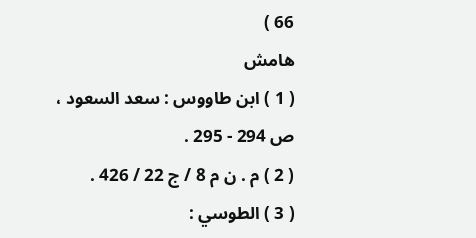66 )
هامش
( 1 ) ابن طاووس : سعد السعود ، ص 294 - 295 .
( 2 ) م . ن م 8 / ج 22 / 426 .
( 3 ) الطوسي :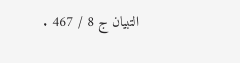التبيان ج 8 / 467 .